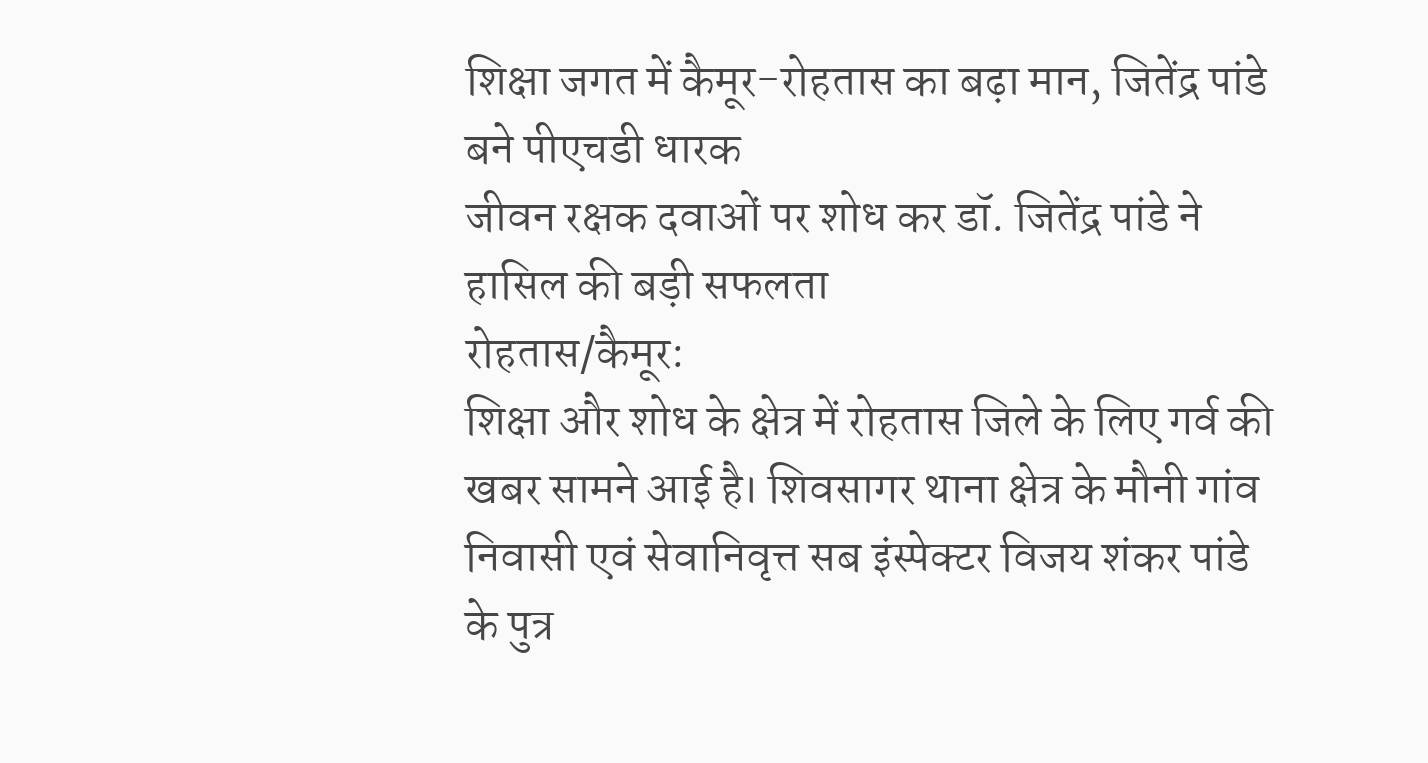शिक्षा जगत में कैमूर-रोहतास का बढ़ा मान, जितेंद्र पांडे बने पीएचडी धारक
जीवन रक्षक दवाओं पर शोध कर डॉ. जितेंद्र पांडे ने हासिल की बड़ी सफलता
रोहतास/कैमूर:
शिक्षा और शोध के क्षेत्र में रोहतास जिले के लिए गर्व की खबर सामने आई है। शिवसागर थाना क्षेत्र के मौनी गांव निवासी एवं सेवानिवृत्त सब इंस्पेक्टर विजय शंकर पांडे के पुत्र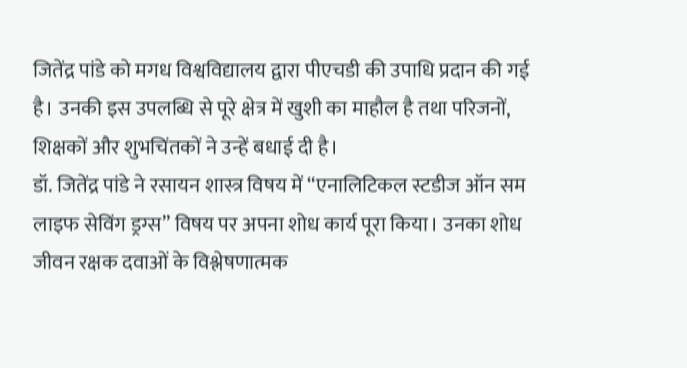जितेंद्र पांडे को मगध विश्वविद्यालय द्वारा पीएचडी की उपाधि प्रदान की गई है। उनकी इस उपलब्धि से पूरे क्षेत्र में खुशी का माहौल है तथा परिजनों, शिक्षकों और शुभचिंतकों ने उन्हें बधाई दी है।
डॉ. जितेंद्र पांडे ने रसायन शास्त्र विषय में “एनालिटिकल स्टडीज ऑन सम लाइफ सेविंग ड्रग्स” विषय पर अपना शोध कार्य पूरा किया। उनका शोध जीवन रक्षक दवाओं के विश्लेषणात्मक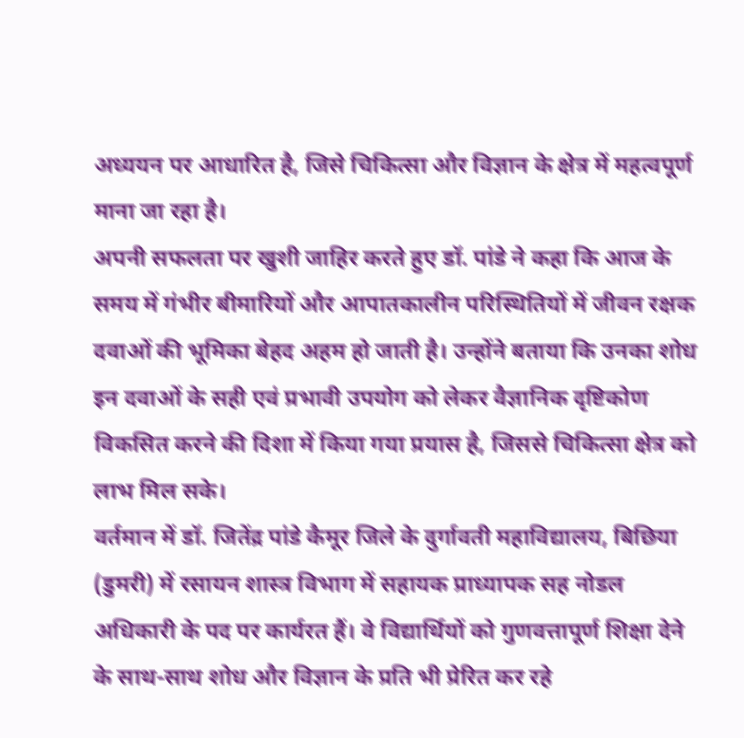अध्ययन पर आधारित है, जिसे चिकित्सा और विज्ञान के क्षेत्र में महत्वपूर्ण माना जा रहा है।
अपनी सफलता पर खुशी जाहिर करते हुए डॉ. पांडे ने कहा कि आज के समय में गंभीर बीमारियों और आपातकालीन परिस्थितियों में जीवन रक्षक दवाओं की भूमिका बेहद अहम हो जाती है। उन्होंने बताया कि उनका शोध इन दवाओं के सही एवं प्रभावी उपयोग को लेकर वैज्ञानिक दृष्टिकोण विकसित करने की दिशा में किया गया प्रयास है, जिससे चिकित्सा क्षेत्र को लाभ मिल सके।
वर्तमान में डॉ. जितेंद्र पांडे कैमूर जिले के दुर्गावती महाविद्यालय, बिछिया (डुमरी) में रसायन शास्त्र विभाग में सहायक प्राध्यापक सह नोडल अधिकारी के पद पर कार्यरत हैं। वे विद्यार्थियों को गुणवत्तापूर्ण शिक्षा देने के साथ-साथ शोध और विज्ञान के प्रति भी प्रेरित कर रहे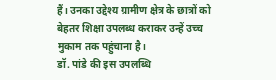हैं। उनका उद्देश्य ग्रामीण क्षेत्र के छात्रों को बेहतर शिक्षा उपलब्ध कराकर उन्हें उच्च मुकाम तक पहुंचाना है।
डॉ. पांडे की इस उपलब्धि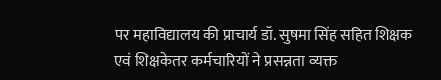पर महाविद्यालय की प्राचार्य डॉ. सुषमा सिंह सहित शिक्षक एवं शिक्षकेतर कर्मचारियों ने प्रसन्नता व्यक्त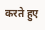करते हुए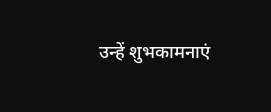उन्हें शुभकामनाएं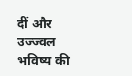दीं और उज्ज्वल भविष्य की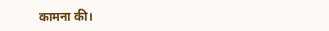कामना की।